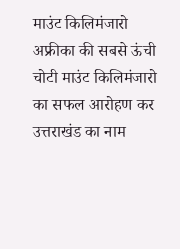माउंट किलिमंजारो
अफ्रीका की सबसे ऊंची चोटी माउंट किलिमंजारो का सफल आरोहण कर उत्तराखंड का नाम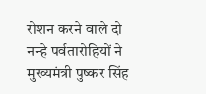रोशन करने वाले दो नन्हे पर्वतारोहियों ने मुख्यमंत्री पुष्कर सिंह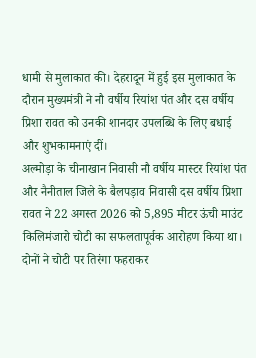धामी से मुलाकात की। देहरादून में हुई इस मुलाकात के दौरान मुख्यमंत्री ने नौ वर्षीय रियांश पंत और दस वर्षीय प्रिशा रावत को उनकी शानदार उपलब्धि के लिए बधाई और शुभकामनाएं दीं।
अल्मोड़ा के चीनाखान निवासी नौ वर्षीय मास्टर रियांश पंत और नैनीताल जिले के बैलपड़ाव निवासी दस वर्षीय प्रिशा रावत ने 22 अगस्त 2026 को 5,895 मीटर ऊंची माउंट किलिमंजारो चोटी का सफलतापूर्वक आरोहण किया था। दोनों ने चोटी पर तिरंगा फहराकर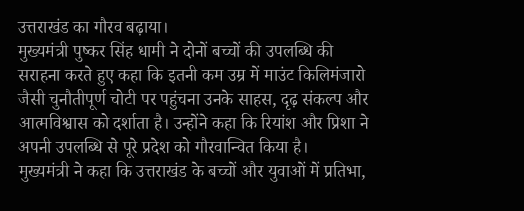उत्तराखंड का गौरव बढ़ाया।
मुख्यमंत्री पुष्कर सिंह धामी ने दोनों बच्चों की उपलब्धि की सराहना करते हुए कहा कि इतनी कम उम्र में माउंट किलिमंजारो जैसी चुनौतीपूर्ण चोटी पर पहुंचना उनके साहस, दृढ़ संकल्प और आत्मविश्वास को दर्शाता है। उन्होंने कहा कि रियांश और प्रिशा ने अपनी उपलब्धि से पूरे प्रदेश को गौरवान्वित किया है।
मुख्यमंत्री ने कहा कि उत्तराखंड के बच्चों और युवाओं में प्रतिभा,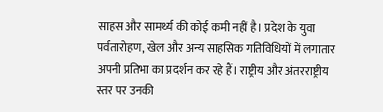साहस और सामर्थ्य की कोई कमी नहीं है। प्रदेश के युवा पर्वतारोहण, खेल और अन्य साहसिक गतिविधियों में लगातार अपनी प्रतिभा का प्रदर्शन कर रहे हैं। राष्ट्रीय और अंतरराष्ट्रीय स्तर पर उनकी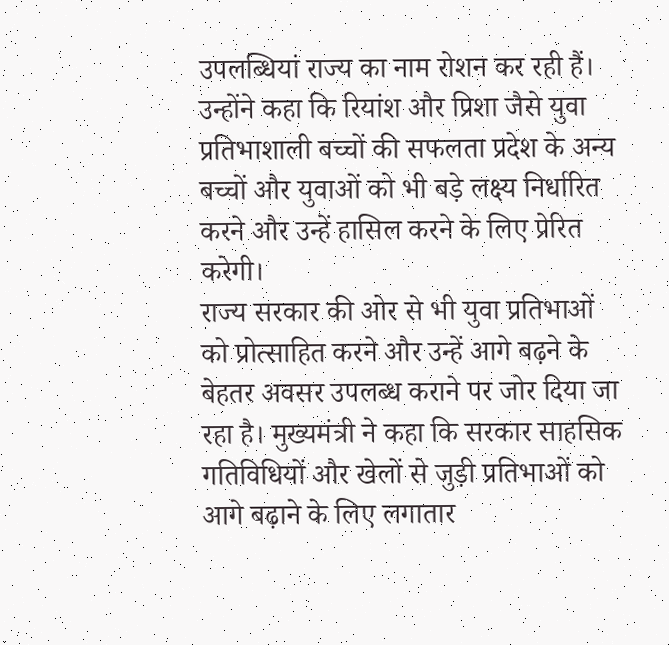उपलब्धियां राज्य का नाम रोशन कर रही हैं।
उन्होंने कहा कि रियांश और प्रिशा जैसे युवा प्रतिभाशाली बच्चों की सफलता प्रदेश के अन्य बच्चों और युवाओं को भी बड़े लक्ष्य निर्धारित करने और उन्हें हासिल करने के लिए प्रेरित करेगी।
राज्य सरकार की ओर से भी युवा प्रतिभाओं को प्रोत्साहित करने और उन्हें आगे बढ़ने के बेहतर अवसर उपलब्ध कराने पर जोर दिया जा रहा है। मुख्यमंत्री ने कहा कि सरकार साहसिक गतिविधियों और खेलों से जुड़ी प्रतिभाओं को आगे बढ़ाने के लिए लगातार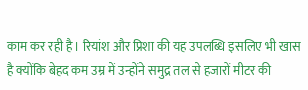काम कर रही है। रियांश और प्रिशा की यह उपलब्धि इसलिए भी खास है क्योंकि बेहद कम उम्र में उन्होंने समुद्र तल से हजारों मीटर की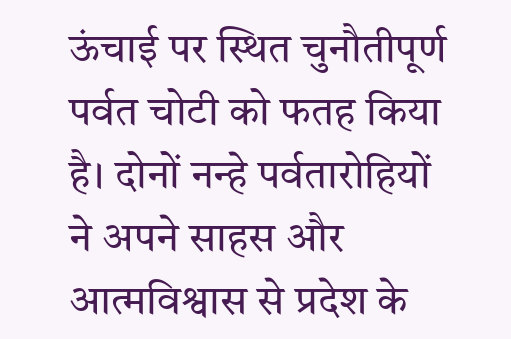ऊंचाई पर स्थित चुनौतीपूर्ण पर्वत चोटी को फतह किया है। दोनों नन्हे पर्वतारोहियों ने अपने साहस और आत्मविश्वास से प्रदेश के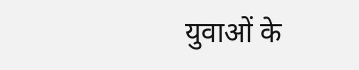युवाओं के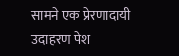सामने एक प्रेरणादायी उदाहरण पेश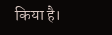किया है।